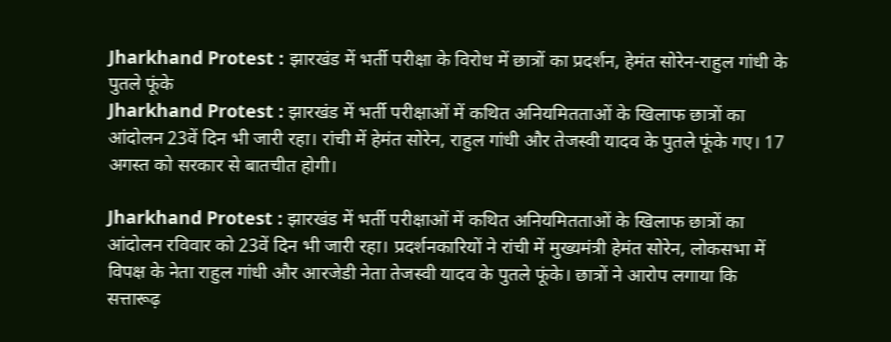Jharkhand Protest : झारखंड में भर्ती परीक्षा के विरोध में छात्रों का प्रदर्शन, हेमंत सोरेन-राहुल गांधी के पुतले फूंके
Jharkhand Protest : झारखंड में भर्ती परीक्षाओं में कथित अनियमितताओं के खिलाफ छात्रों का आंदोलन 23वें दिन भी जारी रहा। रांची में हेमंत सोरेन, राहुल गांधी और तेजस्वी यादव के पुतले फूंके गए। 17 अगस्त को सरकार से बातचीत होगी।

Jharkhand Protest : झारखंड में भर्ती परीक्षाओं में कथित अनियमितताओं के खिलाफ छात्रों का आंदोलन रविवार को 23वें दिन भी जारी रहा। प्रदर्शनकारियों ने रांची में मुख्यमंत्री हेमंत सोरेन, लोकसभा में विपक्ष के नेता राहुल गांधी और आरजेडी नेता तेजस्वी यादव के पुतले फूंके। छात्रों ने आरोप लगाया कि सत्तारूढ़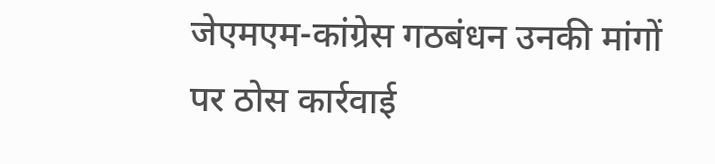जेएमएम-कांग्रेस गठबंधन उनकी मांगों पर ठोस कार्रवाई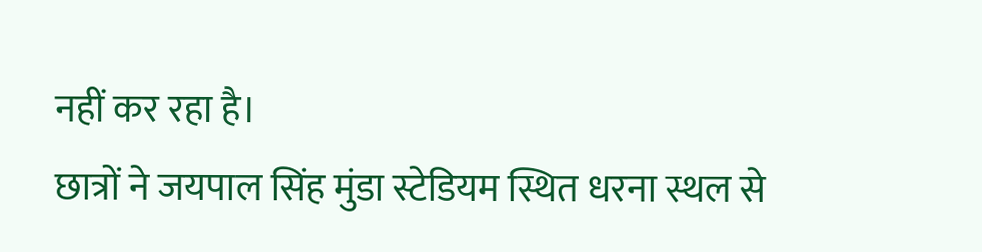नहीं कर रहा है।
छात्रों ने जयपाल सिंह मुंडा स्टेडियम स्थित धरना स्थल से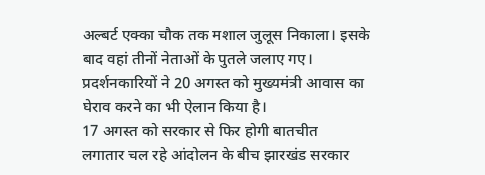अल्बर्ट एक्का चौक तक मशाल जुलूस निकाला। इसके बाद वहां तीनों नेताओं के पुतले जलाए गए। प्रदर्शनकारियों ने 20 अगस्त को मुख्यमंत्री आवास का घेराव करने का भी ऐलान किया है।
17 अगस्त को सरकार से फिर होगी बातचीत
लगातार चल रहे आंदोलन के बीच झारखंड सरकार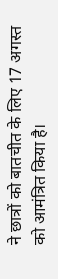ने छात्रों को बातचीत के लिए 17 अगस्त को आमंत्रित किया है।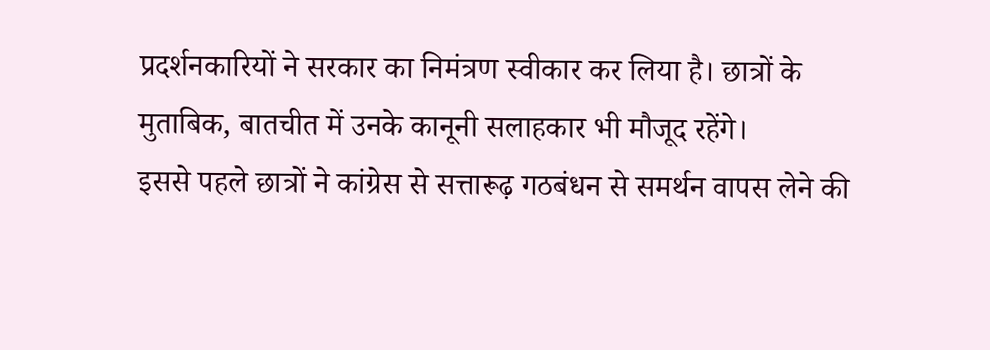प्रदर्शनकारियों ने सरकार का निमंत्रण स्वीकार कर लिया है। छात्रों के मुताबिक, बातचीत में उनके कानूनी सलाहकार भी मौजूद रहेंगे।
इससे पहले छात्रों ने कांग्रेस से सत्तारूढ़ गठबंधन से समर्थन वापस लेने की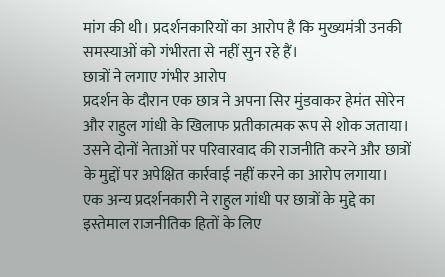मांग की थी। प्रदर्शनकारियों का आरोप है कि मुख्यमंत्री उनकी समस्याओं को गंभीरता से नहीं सुन रहे हैं।
छात्रों ने लगाए गंभीर आरोप
प्रदर्शन के दौरान एक छात्र ने अपना सिर मुंडवाकर हेमंत सोरेन और राहुल गांधी के खिलाफ प्रतीकात्मक रूप से शोक जताया। उसने दोनों नेताओं पर परिवारवाद की राजनीति करने और छात्रों के मुद्दों पर अपेक्षित कार्रवाई नहीं करने का आरोप लगाया।
एक अन्य प्रदर्शनकारी ने राहुल गांधी पर छात्रों के मुद्दे का इस्तेमाल राजनीतिक हितों के लिए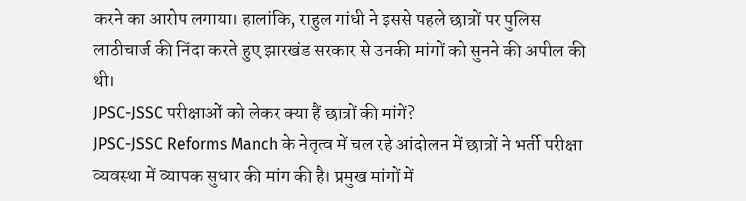करने का आरोप लगाया। हालांकि, राहुल गांधी ने इससे पहले छात्रों पर पुलिस लाठीचार्ज की निंदा करते हुए झारखंड सरकार से उनकी मांगों को सुनने की अपील की थी।
JPSC-JSSC परीक्षाओं को लेकर क्या हैं छात्रों की मांगें?
JPSC-JSSC Reforms Manch के नेतृत्व में चल रहे आंदोलन में छात्रों ने भर्ती परीक्षा व्यवस्था में व्यापक सुधार की मांग की है। प्रमुख मांगों में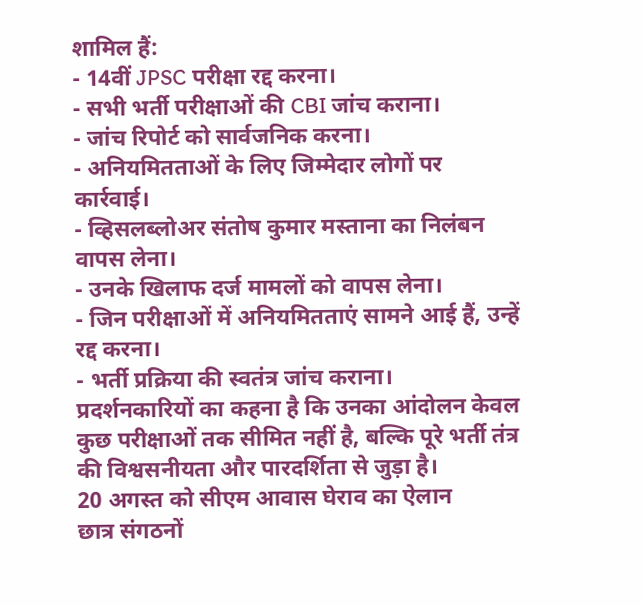शामिल हैं:
- 14वीं JPSC परीक्षा रद्द करना।
- सभी भर्ती परीक्षाओं की CBI जांच कराना।
- जांच रिपोर्ट को सार्वजनिक करना।
- अनियमितताओं के लिए जिम्मेदार लोगों पर कार्रवाई।
- व्हिसलब्लोअर संतोष कुमार मस्ताना का निलंबन वापस लेना।
- उनके खिलाफ दर्ज मामलों को वापस लेना।
- जिन परीक्षाओं में अनियमितताएं सामने आई हैं, उन्हें रद्द करना।
- भर्ती प्रक्रिया की स्वतंत्र जांच कराना।
प्रदर्शनकारियों का कहना है कि उनका आंदोलन केवल कुछ परीक्षाओं तक सीमित नहीं है, बल्कि पूरे भर्ती तंत्र की विश्वसनीयता और पारदर्शिता से जुड़ा है।
20 अगस्त को सीएम आवास घेराव का ऐलान
छात्र संगठनों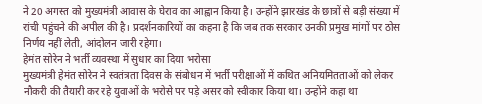ने 20 अगस्त को मुख्यमंत्री आवास के घेराव का आह्वान किया है। उन्होंने झारखंड के छात्रों से बड़ी संख्या में रांची पहुंचने की अपील की है। प्रदर्शनकारियों का कहना है कि जब तक सरकार उनकी प्रमुख मांगों पर ठोस निर्णय नहीं लेती, आंदोलन जारी रहेगा।
हेमंत सोरेन ने भर्ती व्यवस्था में सुधार का दिया भरोसा
मुख्यमंत्री हेमंत सोरेन ने स्वतंत्रता दिवस के संबोधन में भर्ती परीक्षाओं में कथित अनियमितताओं को लेकर नौकरी की तैयारी कर रहे युवाओं के भरोसे पर पड़े असर को स्वीकार किया था। उन्होंने कहा था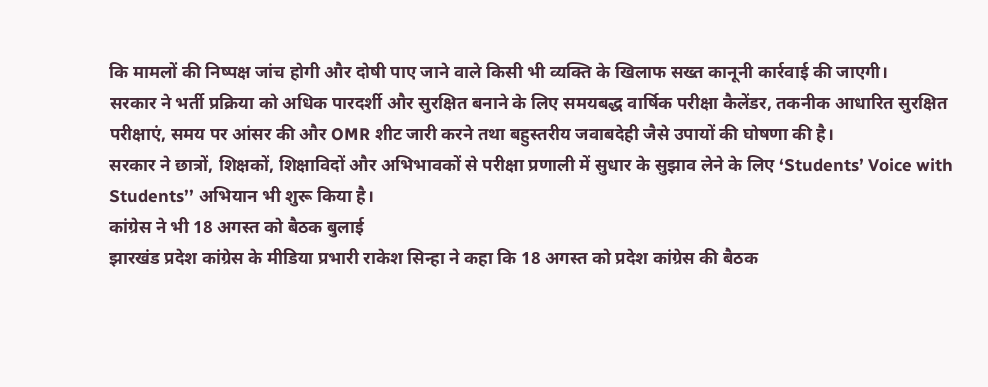कि मामलों की निष्पक्ष जांच होगी और दोषी पाए जाने वाले किसी भी व्यक्ति के खिलाफ सख्त कानूनी कार्रवाई की जाएगी।
सरकार ने भर्ती प्रक्रिया को अधिक पारदर्शी और सुरक्षित बनाने के लिए समयबद्ध वार्षिक परीक्षा कैलेंडर, तकनीक आधारित सुरक्षित परीक्षाएं, समय पर आंसर की और OMR शीट जारी करने तथा बहुस्तरीय जवाबदेही जैसे उपायों की घोषणा की है।
सरकार ने छात्रों, शिक्षकों, शिक्षाविदों और अभिभावकों से परीक्षा प्रणाली में सुधार के सुझाव लेने के लिए ‘Students’ Voice with Students’’ अभियान भी शुरू किया है।
कांग्रेस ने भी 18 अगस्त को बैठक बुलाई
झारखंड प्रदेश कांग्रेस के मीडिया प्रभारी राकेश सिन्हा ने कहा कि 18 अगस्त को प्रदेश कांग्रेस की बैठक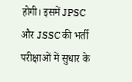होगी। इसमें JPSC और JSSC की भर्ती परीक्षाओं में सुधार के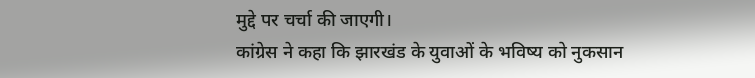मुद्दे पर चर्चा की जाएगी।
कांग्रेस ने कहा कि झारखंड के युवाओं के भविष्य को नुकसान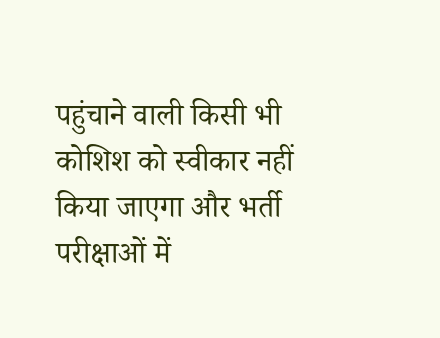पहुंचाने वाली किसी भी कोशिश को स्वीकार नहीं किया जाएगा और भर्ती परीक्षाओं में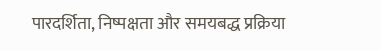पारदर्शिता, निष्पक्षता और समयबद्ध प्रक्रिया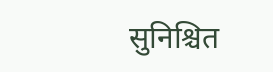सुनिश्चित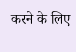करने के लिए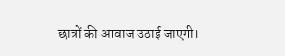छात्रों की आवाज उठाई जाएगी।